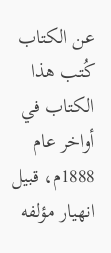عن الكتاب
كُتب هذا الكتاب في أواخر عام 1888م، قبيل انهيار مؤلفه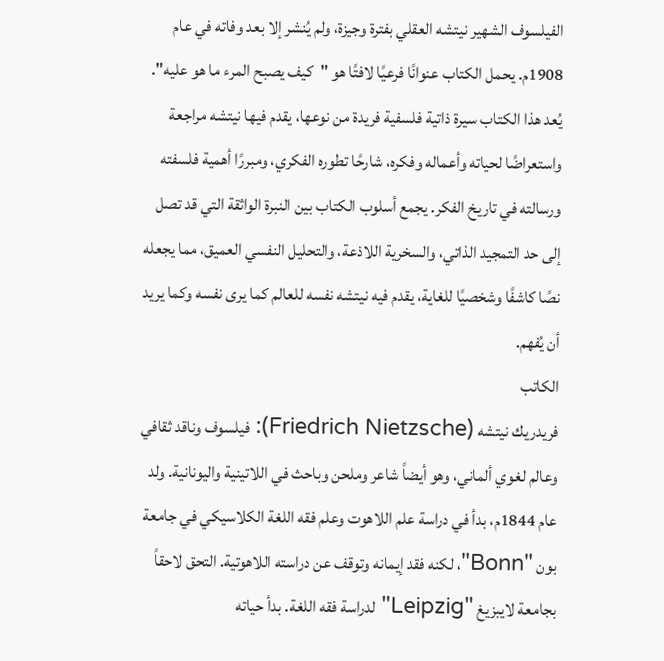الفيلسوف الشهير نيتشه العقلي بفترة وجيزة، ولم يُنشر إلا بعد وفاته في عام 1908م. يحمل الكتاب عنوانًا فرعيًا لافتًا هو "كيف يصبح المرء ما هو عليه". يُعد هذا الكتاب سيرة ذاتية فلسفية فريدة من نوعها، يقدم فيها نيتشه مراجعة واستعراضًا لحياته وأعماله وفكره، شارحًا تطوره الفكري، ومبررًا أهمية فلسفته ورسالته في تاريخ الفكر. يجمع أسلوب الكتاب بين النبرة الواثقة التي قد تصل إلى حد التمجيد الذاتي، والسخرية اللاذعة، والتحليل النفسي العميق، مما يجعله نصًا كاشفًا وشخصيًا للغاية، يقدم فيه نيتشه نفسه للعالم كما يرى نفسه وكما يريد أن يُفهم.
الكاتب
فريدريك نيتشه (Friedrich Nietzsche): فيلسوف وناقد ثقافي وعالم لغوي ألماني، وهو أيضاً شاعر وملحن وباحث في اللاتينية واليونانية. ولد عام 1844م، بدأ في دراسة علم اللاهوت وعلم فقه اللغة الكلاسيكي في جامعة بون "Bonn"، لكنه فقد إيمانه وتوقف عن دراسته اللاهوتية. التحق لاحقاً بجامعة لايبزيغ "Leipzig" لدراسة فقه اللغة. بدأ حياته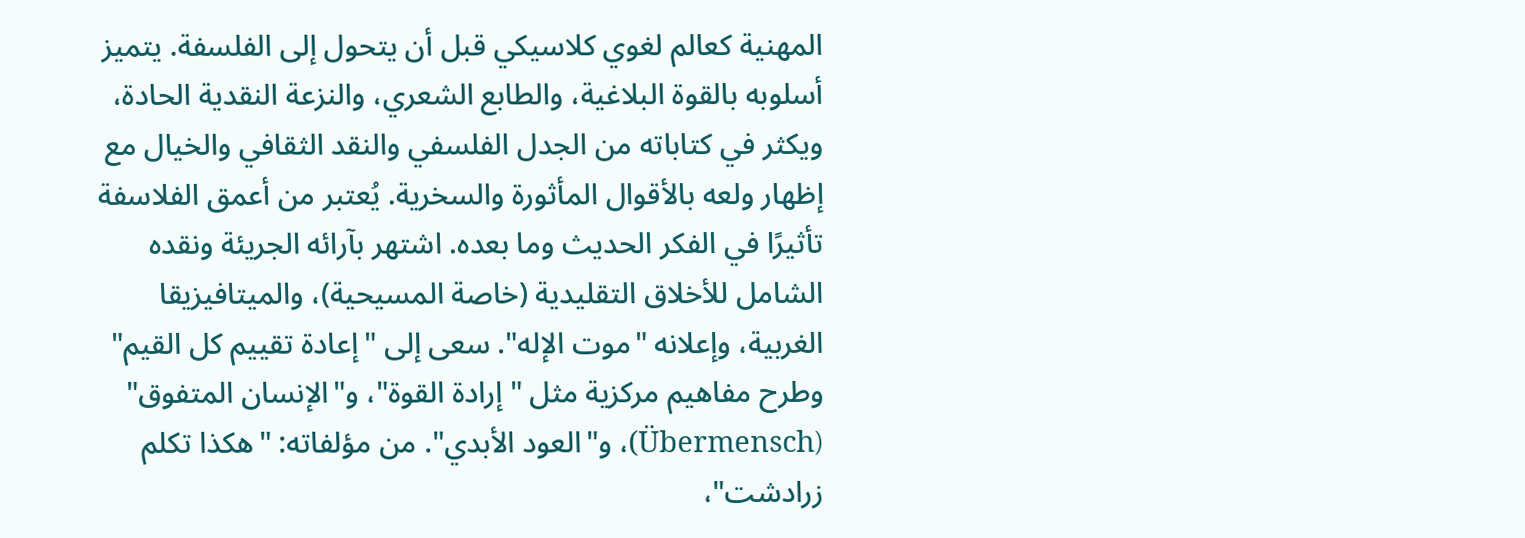المهنية كعالم لغوي كلاسيكي قبل أن يتحول إلى الفلسفة. يتميز أسلوبه بالقوة البلاغية، والطابع الشعري، والنزعة النقدية الحادة، ويكثر في كتاباته من الجدل الفلسفي والنقد الثقافي والخيال مع إظهار ولعه بالأقوال المأثورة والسخرية. يُعتبر من أعمق الفلاسفة تأثيرًا في الفكر الحديث وما بعده. اشتهر بآرائه الجريئة ونقده الشامل للأخلاق التقليدية (خاصة المسيحية)، والميتافيزيقا الغربية، وإعلانه "موت الإله". سعى إلى "إعادة تقييم كل القيم" وطرح مفاهيم مركزية مثل "إرادة القوة"، و"الإنسان المتفوق" (Übermensch)، و"العود الأبدي". من مؤلفاته: "هكذا تكلم زرادشت"،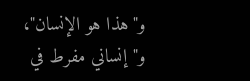و"هذا هو الإنسان"، و"إنساني مفرط في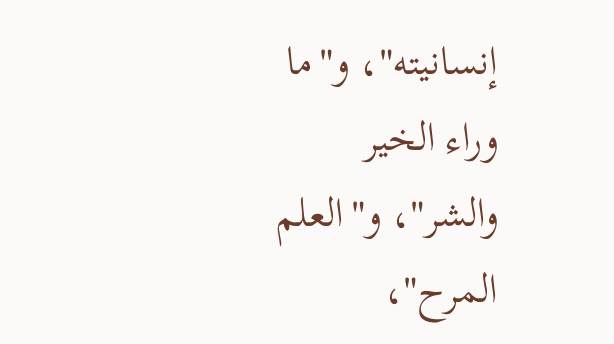إنسانيته"، و"ما وراء الخير والشر"، و"العلم المرح"،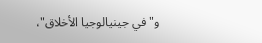و"في جينيالوجيا الأخلاق"،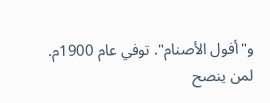و"أفول الأصنام". توفي عام 1900م.
لمن ينصح